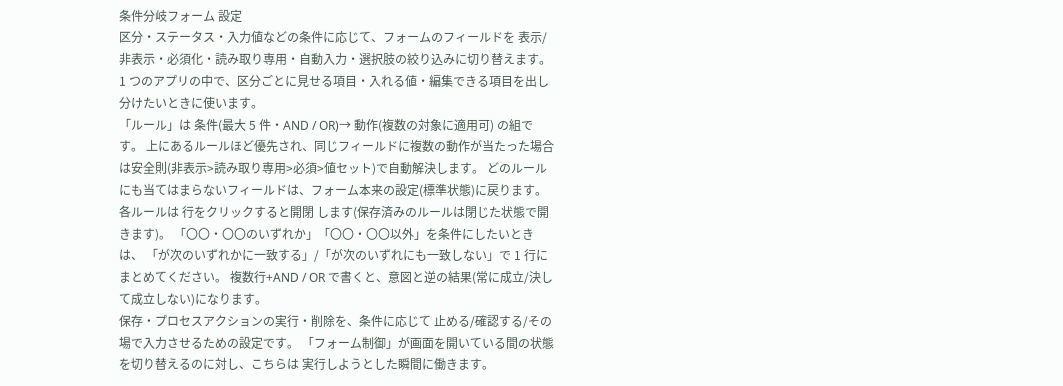条件分岐フォーム 設定
区分・ステータス・入力値などの条件に応じて、フォームのフィールドを 表示/非表示・必須化・読み取り専用・自動入力・選択肢の絞り込みに切り替えます。 1 つのアプリの中で、区分ごとに見せる項目・入れる値・編集できる項目を出し分けたいときに使います。
「ルール」は 条件(最大 5 件・AND / OR)→ 動作(複数の対象に適用可) の組です。 上にあるルールほど優先され、同じフィールドに複数の動作が当たった場合は安全則(非表示>読み取り専用>必須>値セット)で自動解決します。 どのルールにも当てはまらないフィールドは、フォーム本来の設定(標準状態)に戻ります。
各ルールは 行をクリックすると開閉 します(保存済みのルールは閉じた状態で開きます)。 「〇〇・〇〇のいずれか」「〇〇・〇〇以外」を条件にしたいときは、 「が次のいずれかに一致する」/「が次のいずれにも一致しない」で 1 行にまとめてください。 複数行+AND / OR で書くと、意図と逆の結果(常に成立/決して成立しない)になります。
保存・プロセスアクションの実行・削除を、条件に応じて 止める/確認する/その場で入力させるための設定です。 「フォーム制御」が画面を開いている間の状態を切り替えるのに対し、こちらは 実行しようとした瞬間に働きます。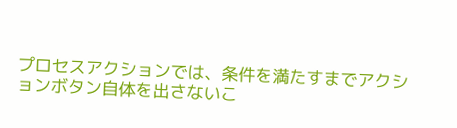プロセスアクションでは、条件を満たすまでアクションボタン自体を出さないこ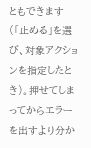ともできます (「止める」を選び、対象アクションを指定したとき)。押せてしまってからエラーを出すより分か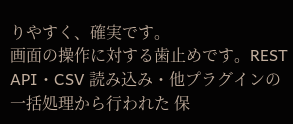りやすく、確実です。
画面の操作に対する歯止めです。REST API・CSV 読み込み・他プラグインの一括処理から行われた 保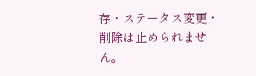存・ステータス変更・削除は止められません。